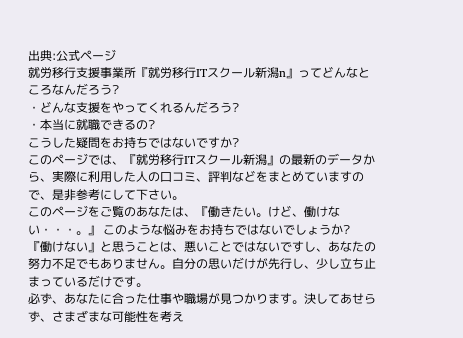出典:公式ページ
就労移行支援事業所『就労移行ITスクール新潟n』ってどんなところなんだろう?
・どんな支援をやってくれるんだろう?
・本当に就職できるの?
こうした疑問をお持ちではないですか?
このページでは、『就労移行ITスクール新潟』の最新のデータから、実際に利用した人の口コミ、評判などをまとめていますので、是非参考にして下さい。
このページをご覧のあなたは、『働きたい。けど、働けない・・・。』 このような悩みをお持ちではないでしょうか?
『働けない』と思うことは、悪いことではないですし、あなたの努力不足でもありません。自分の思いだけが先行し、少し立ち止まっているだけです。
必ず、あなたに合った仕事や職場が見つかります。決してあせらず、さまざまな可能性を考え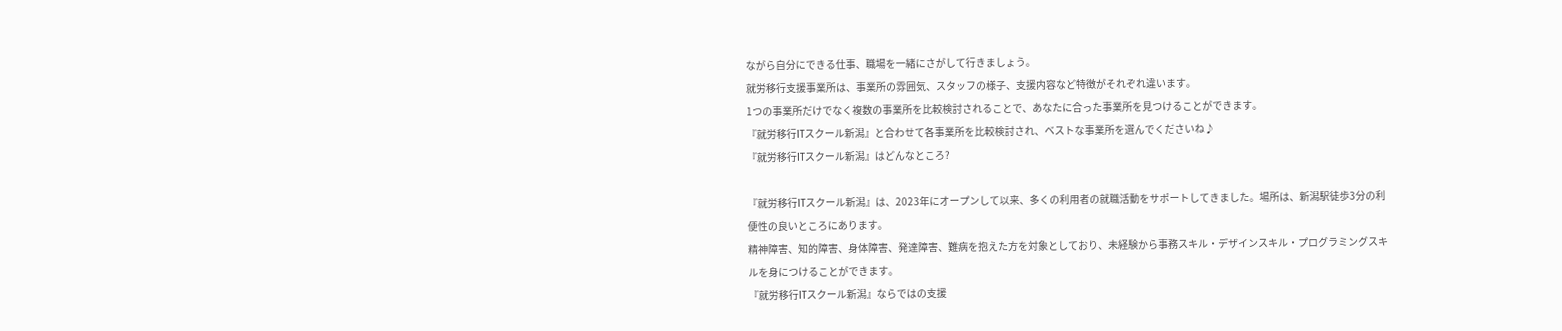ながら自分にできる仕事、職場を一緒にさがして行きましょう。
就労移行支援事業所は、事業所の雰囲気、スタッフの様子、支援内容など特徴がそれぞれ違います。
1つの事業所だけでなく複数の事業所を比較検討されることで、あなたに合った事業所を見つけることができます。
『就労移行ITスクール新潟』と合わせて各事業所を比較検討され、ベストな事業所を選んでくださいね♪
『就労移行ITスクール新潟』はどんなところ?

『就労移行ITスクール新潟』は、2023年にオープンして以来、多くの利用者の就職活動をサポートしてきました。場所は、新潟駅徒歩3分の利便性の良いところにあります。
精神障害、知的障害、身体障害、発達障害、難病を抱えた方を対象としており、未経験から事務スキル・デザインスキル・プログラミングスキルを身につけることができます。
『就労移行ITスクール新潟』ならではの支援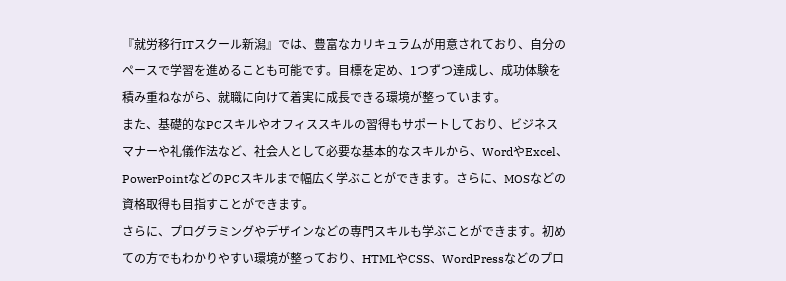『就労移行ITスクール新潟』では、豊富なカリキュラムが用意されており、自分のペースで学習を進めることも可能です。目標を定め、1つずつ達成し、成功体験を積み重ねながら、就職に向けて着実に成長できる環境が整っています。
また、基礎的なPCスキルやオフィススキルの習得もサポートしており、ビジネスマナーや礼儀作法など、社会人として必要な基本的なスキルから、WordやExcel、PowerPointなどのPCスキルまで幅広く学ぶことができます。さらに、MOSなどの資格取得も目指すことができます。
さらに、プログラミングやデザインなどの専門スキルも学ぶことができます。初めての方でもわかりやすい環境が整っており、HTMLやCSS、WordPressなどのプロ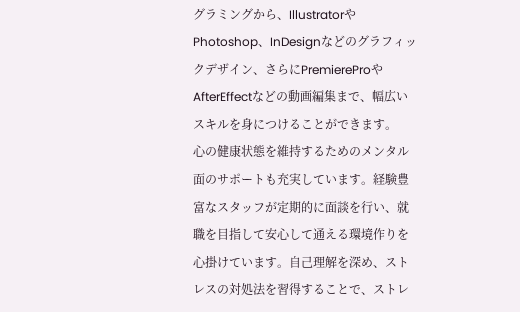グラミングから、IllustratorやPhotoshop、InDesignなどのグラフィックデザイン、さらにPremiereProやAfterEffectなどの動画編集まで、幅広いスキルを身につけることができます。
心の健康状態を維持するためのメンタル面のサポートも充実しています。経験豊富なスタッフが定期的に面談を行い、就職を目指して安心して通える環境作りを心掛けています。自己理解を深め、ストレスの対処法を習得することで、ストレ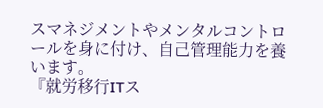スマネジメントやメンタルコントロールを身に付け、自己管理能力を養います。
『就労移行ITス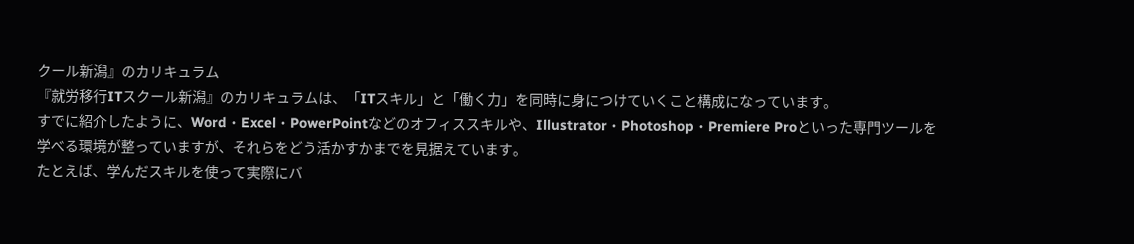クール新潟』のカリキュラム
『就労移行ITスクール新潟』のカリキュラムは、「ITスキル」と「働く力」を同時に身につけていくこと構成になっています。
すでに紹介したように、Word・Excel・PowerPointなどのオフィススキルや、Illustrator・Photoshop・Premiere Proといった専門ツールを学べる環境が整っていますが、それらをどう活かすかまでを見据えています。
たとえば、学んだスキルを使って実際にバ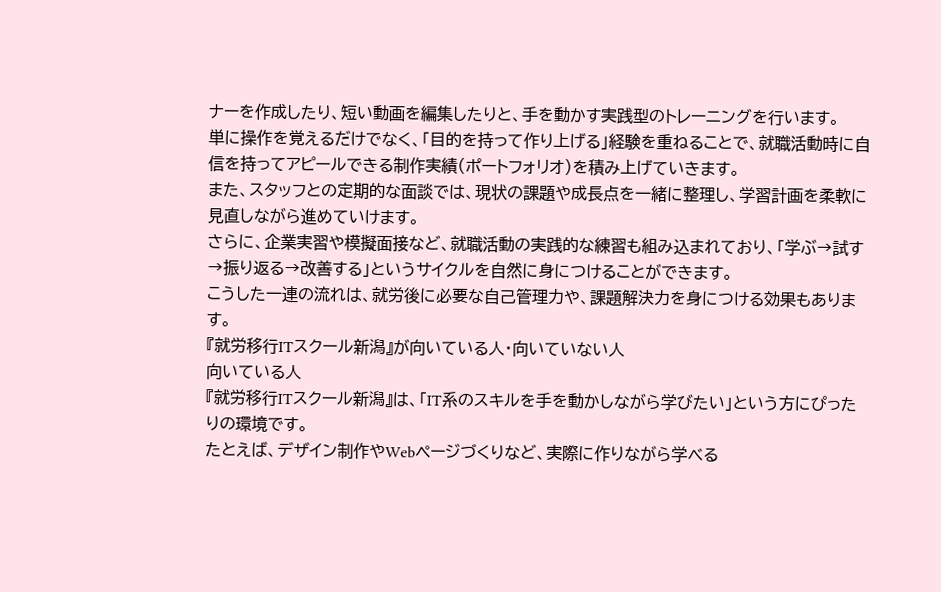ナーを作成したり、短い動画を編集したりと、手を動かす実践型のトレーニングを行います。
単に操作を覚えるだけでなく、「目的を持って作り上げる」経験を重ねることで、就職活動時に自信を持ってアピールできる制作実績(ポートフォリオ)を積み上げていきます。
また、スタッフとの定期的な面談では、現状の課題や成長点を一緒に整理し、学習計画を柔軟に見直しながら進めていけます。
さらに、企業実習や模擬面接など、就職活動の実践的な練習も組み込まれており、「学ぶ→試す→振り返る→改善する」というサイクルを自然に身につけることができます。
こうした一連の流れは、就労後に必要な自己管理力や、課題解決力を身につける効果もあります。
『就労移行ITスクール新潟』が向いている人・向いていない人
向いている人
『就労移行ITスクール新潟』は、「IT系のスキルを手を動かしながら学びたい」という方にぴったりの環境です。
たとえば、デザイン制作やWebページづくりなど、実際に作りながら学べる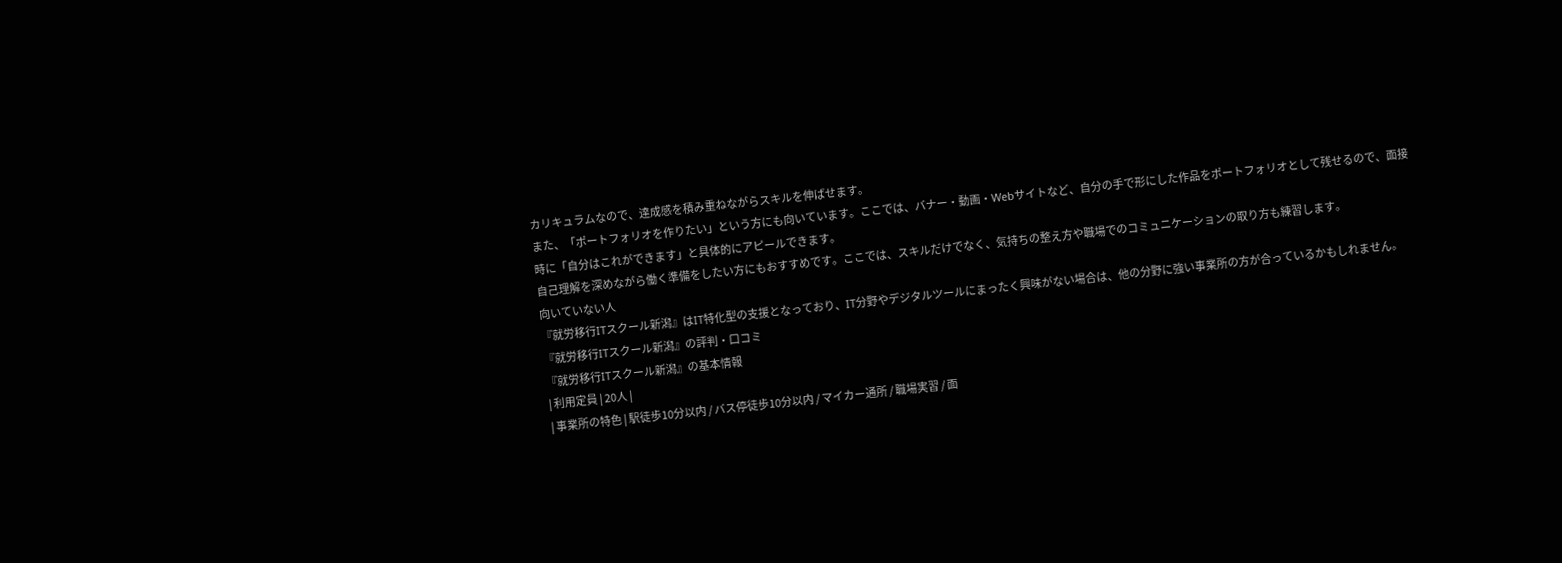カリキュラムなので、達成感を積み重ねながらスキルを伸ばせます。
また、「ポートフォリオを作りたい」という方にも向いています。ここでは、バナー・動画・Webサイトなど、自分の手で形にした作品をポートフォリオとして残せるので、面接時に「自分はこれができます」と具体的にアピールできます。
自己理解を深めながら働く準備をしたい方にもおすすめです。ここでは、スキルだけでなく、気持ちの整え方や職場でのコミュニケーションの取り方も練習します。
向いていない人
『就労移行ITスクール新潟』はIT特化型の支援となっており、IT分野やデジタルツールにまったく興味がない場合は、他の分野に強い事業所の方が合っているかもしれません。
『就労移行ITスクール新潟』の評判・口コミ
『就労移行ITスクール新潟』の基本情報
| 利用定員 | 20人 |
| 事業所の特色 | 駅徒歩10分以内 / バス停徒歩10分以内 / マイカー通所 / 職場実習 / 面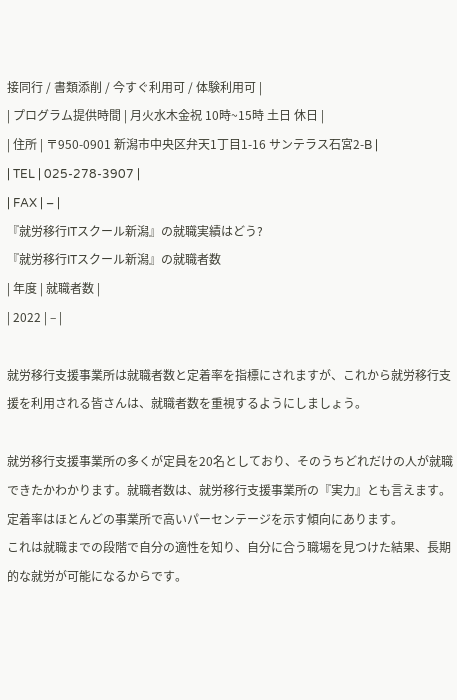接同行 / 書類添削 / 今すぐ利用可 / 体験利用可 |
| プログラム提供時間 | 月火水木金祝 10時~15時 土日 休日 |
| 住所 | 〒950-0901 新潟市中央区弁天1丁目1-16 サンテラス石宮2-B |
| TEL | 025-278-3907 |
| FAX | – |
『就労移行ITスクール新潟』の就職実績はどう?
『就労移行ITスクール新潟』の就職者数
| 年度 | 就職者数 |
| 2022 | – |

就労移行支援事業所は就職者数と定着率を指標にされますが、これから就労移行支援を利用される皆さんは、就職者数を重視するようにしましょう。

就労移行支援事業所の多くが定員を20名としており、そのうちどれだけの人が就職できたかわかります。就職者数は、就労移行支援事業所の『実力』とも言えます。
定着率はほとんどの事業所で高いパーセンテージを示す傾向にあります。
これは就職までの段階で自分の適性を知り、自分に合う職場を見つけた結果、長期的な就労が可能になるからです。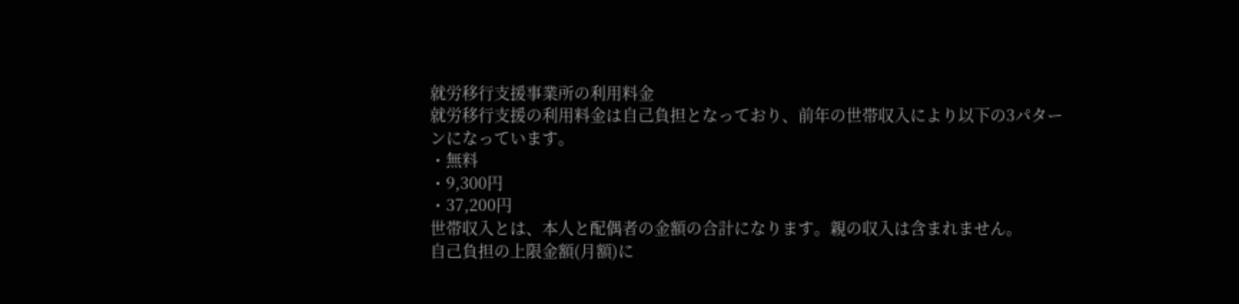就労移行支援事業所の利用料金
就労移行支援の利用料金は自己負担となっており、前年の世帯収入により以下の3パターンになっています。
・無料
・9,300円
・37,200円
世帯収入とは、本人と配偶者の金額の合計になります。親の収入は含まれません。
自己負担の上限金額(月額)に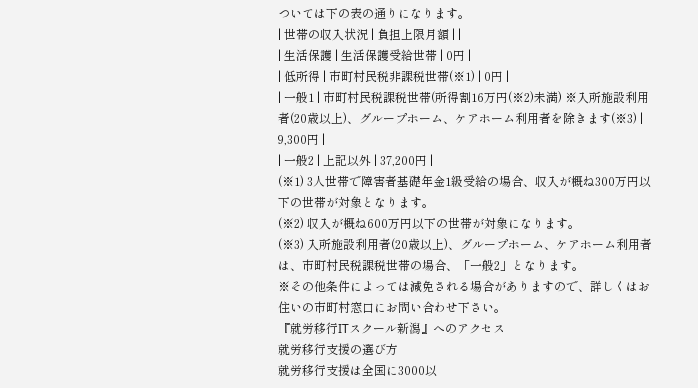ついては下の表の通りになります。
| 世帯の収入状況 | 負担上限月額 | |
| 生活保護 | 生活保護受給世帯 | 0円 |
| 低所得 | 市町村民税非課税世帯(※1) | 0円 |
| 一般1 | 市町村民税課税世帯(所得割16万円(※2)未満) ※入所施設利用者(20歳以上)、グループホーム、ケアホーム利用者を除きます(※3) |
9,300円 |
| 一般2 | 上記以外 | 37,200円 |
(※1) 3人世帯で障害者基礎年金1級受給の場合、収入が概ね300万円以下の世帯が対象となります。
(※2) 収入が概ね600万円以下の世帯が対象になります。
(※3) 入所施設利用者(20歳以上)、グループホーム、ケアホーム利用者は、市町村民税課税世帯の場合、「一般2」となります。
※その他条件によっては減免される場合がありますので、詳しくはお住いの市町村窓口にお問い合わせ下さい。
『就労移行ITスクール新潟』へのアクセス
就労移行支援の選び方
就労移行支援は全国に3000以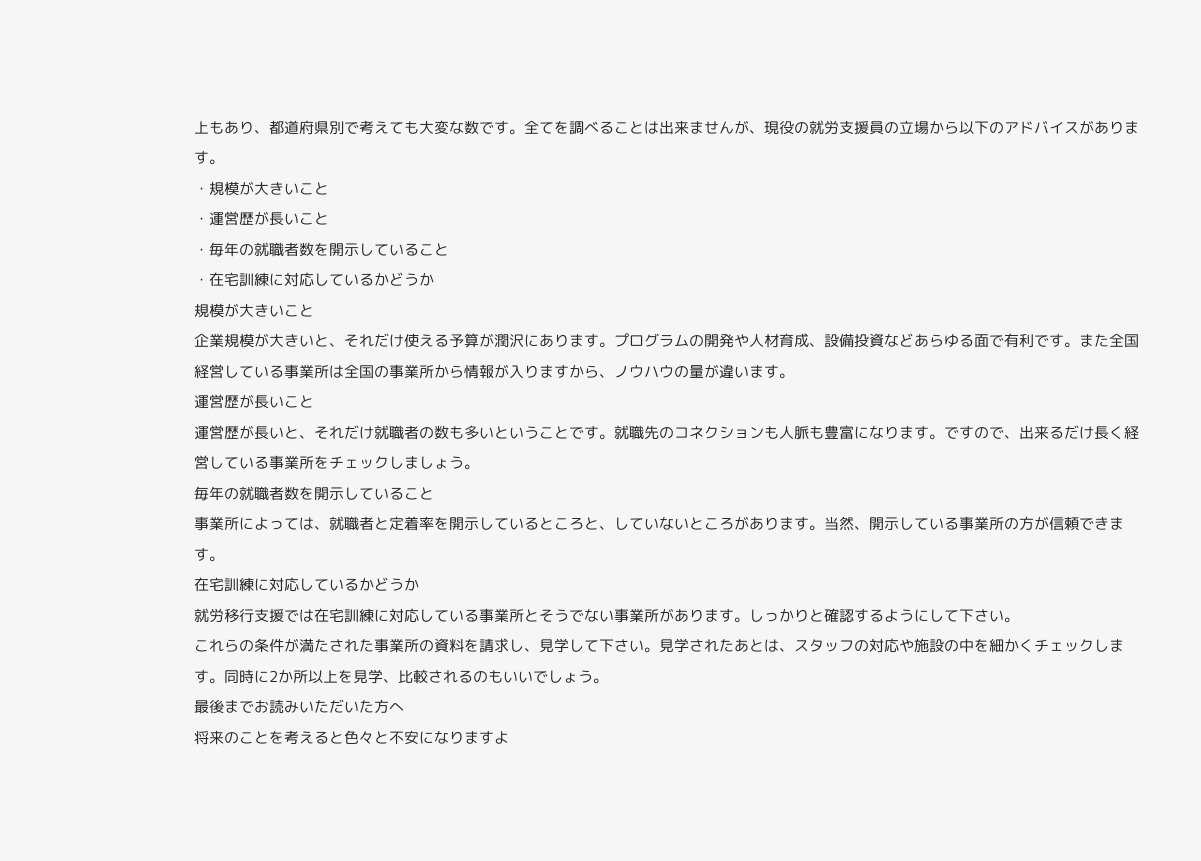上もあり、都道府県別で考えても大変な数です。全てを調べることは出来ませんが、現役の就労支援員の立場から以下のアドバイスがあります。
・規模が大きいこと
・運営歴が長いこと
・毎年の就職者数を開示していること
・在宅訓練に対応しているかどうか
規模が大きいこと
企業規模が大きいと、それだけ使える予算が潤沢にあります。プログラムの開発や人材育成、設備投資などあらゆる面で有利です。また全国経営している事業所は全国の事業所から情報が入りますから、ノウハウの量が違います。
運営歴が長いこと
運営歴が長いと、それだけ就職者の数も多いということです。就職先のコネクションも人脈も豊富になります。ですので、出来るだけ長く経営している事業所をチェックしましょう。
毎年の就職者数を開示していること
事業所によっては、就職者と定着率を開示しているところと、していないところがあります。当然、開示している事業所の方が信頼できます。
在宅訓練に対応しているかどうか
就労移行支援では在宅訓練に対応している事業所とそうでない事業所があります。しっかりと確認するようにして下さい。
これらの条件が満たされた事業所の資料を請求し、見学して下さい。見学されたあとは、スタッフの対応や施設の中を細かくチェックします。同時に2か所以上を見学、比較されるのもいいでしょう。
最後までお読みいただいた方へ
将来のことを考えると色々と不安になりますよ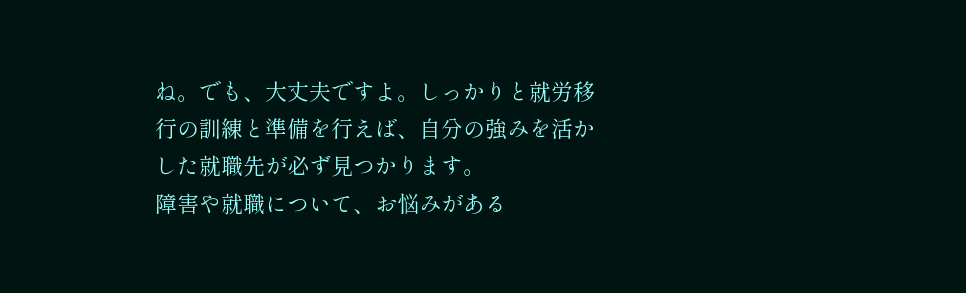ね。でも、大丈夫ですよ。しっかりと就労移行の訓練と準備を行えば、自分の強みを活かした就職先が必ず見つかります。
障害や就職について、お悩みがある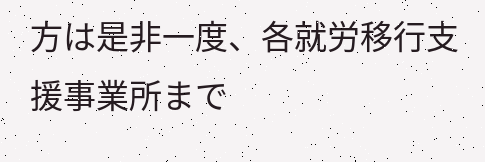方は是非一度、各就労移行支援事業所まで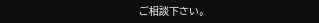ご相談下さい。